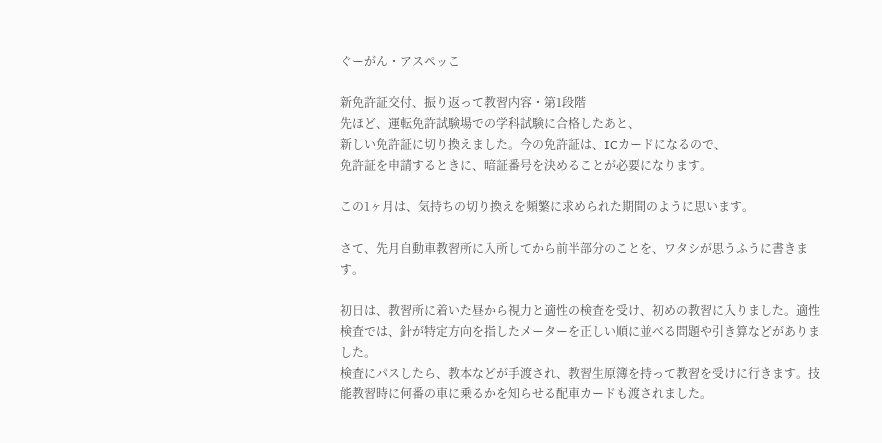ぐーがん・アスペッこ

新免許証交付、振り返って教習内容・第1段階
先ほど、運転免許試験場での学科試験に合格したあと、
新しい免許証に切り換えました。今の免許証は、ICカードになるので、
免許証を申請するときに、暗証番号を決めることが必要になります。

この1ヶ月は、気持ちの切り換えを頻繁に求められた期間のように思います。

さて、先月自動車教習所に入所してから前半部分のことを、ワタシが思うふうに書きます。

初日は、教習所に着いた昼から視力と適性の検査を受け、初めの教習に入りました。適性検査では、針が特定方向を指したメーターを正しい順に並べる問題や引き算などがありました。
検査にパスしたら、教本などが手渡され、教習生原簿を持って教習を受けに行きます。技能教習時に何番の車に乗るかを知らせる配車カードも渡されました。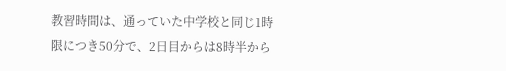教習時間は、通っていた中学校と同じ1時限につき50分で、2日目からは8時半から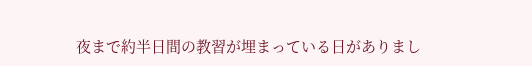夜まで約半日間の教習が埋まっている日がありまし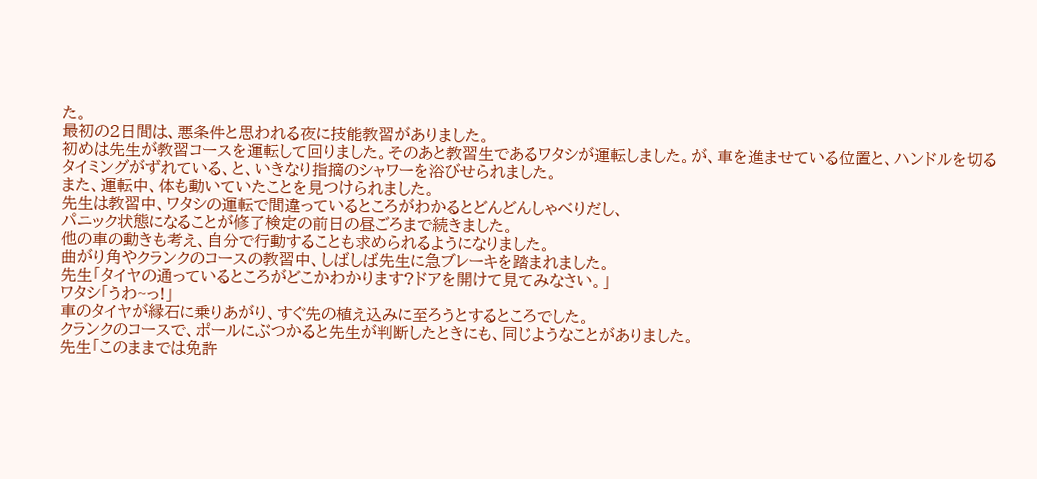た。
最初の2日間は、悪条件と思われる夜に技能教習がありました。
初めは先生が教習コースを運転して回りました。そのあと教習生であるワタシが運転しました。が、車を進ませている位置と、ハンドルを切るタイミングがずれている、と、いきなり指摘のシャワーを浴びせられました。
また、運転中、体も動いていたことを見つけられました。
先生は教習中、ワタシの運転で間違っているところがわかるとどんどんしゃべりだし、
パニック状態になることが修了検定の前日の昼ごろまで続きました。
他の車の動きも考え、自分で行動することも求められるようになりました。
曲がり角やクランクのコースの教習中、しばしば先生に急ブレーキを踏まれました。
先生「タイヤの通っているところがどこかわかります?ドアを開けて見てみなさい。」
ワタシ「うわ~っ!」
車のタイヤが縁石に乗りあがり、すぐ先の植え込みに至ろうとするところでした。
クランクのコースで、ポールにぶつかると先生が判断したときにも、同じようなことがありました。
先生「このままでは免許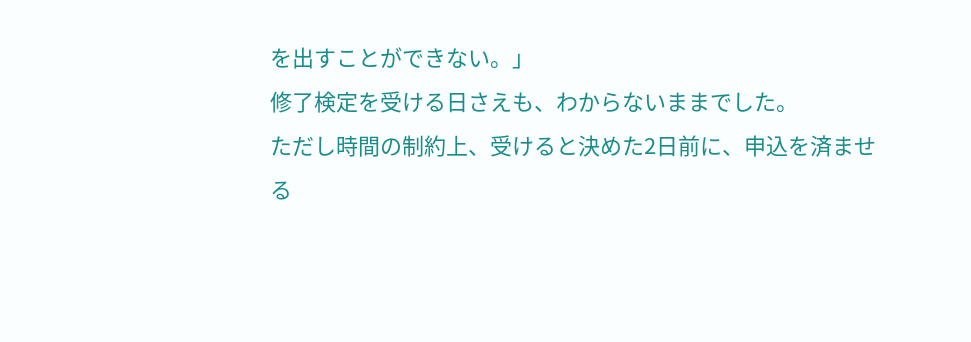を出すことができない。」
修了検定を受ける日さえも、わからないままでした。
ただし時間の制約上、受けると決めた2日前に、申込を済ませる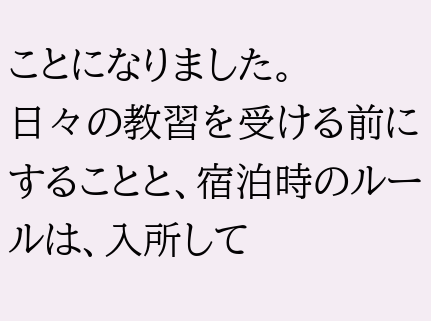ことになりました。
日々の教習を受ける前にすることと、宿泊時のルールは、入所して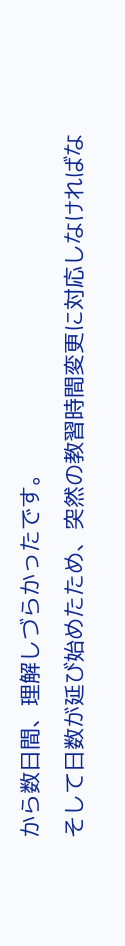から数日間、理解しづらかったです。
そして日数が延び始めたため、突然の教習時間変更に対応しなければな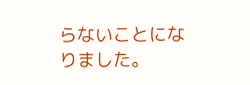らないことになりました。